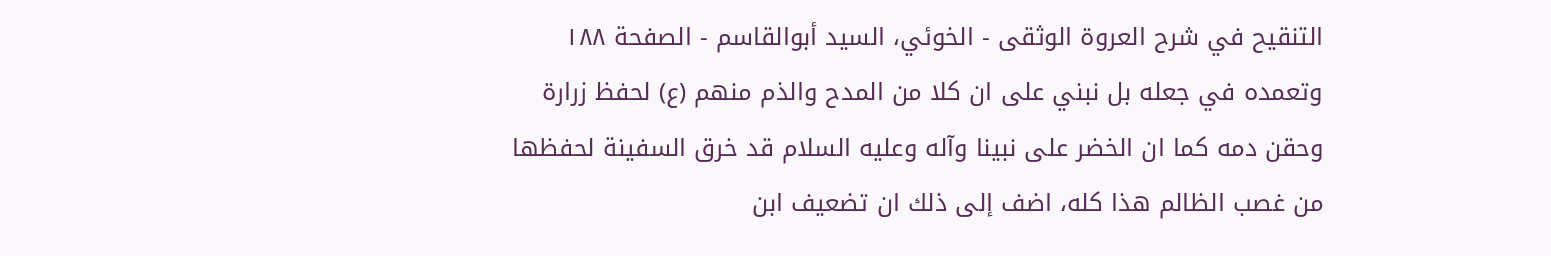التنقيح في شرح العروة الوثقى - الخوئي، السيد أبوالقاسم - الصفحة ١٨٨
وتعمده في جعله بل نبني على ان كلا من المدح والذم منهم (ع) لحفظ زرارة وحقن دمه كما ان الخضر على نبينا وآله وعليه السلام قد خرق السفينة لحفظها من غصب الظالم هذا كله، اضف إلى ذلك ان تضعيف ابن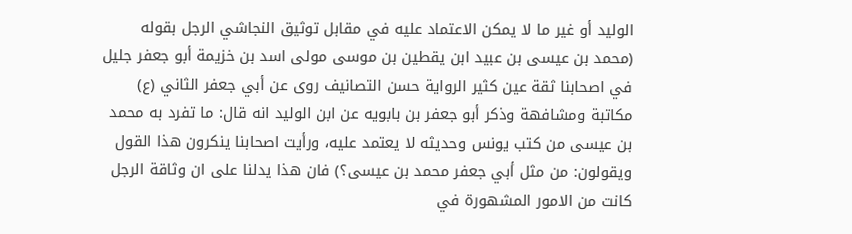الوليد أو غير ما لا يمكن الاعتماد عليه في مقابل توثيق النجاشي الرجل بقوله (محمد بن عيسى بن عبيد ابن يقطين بن موسى مولى اسد بن خزيمة أبو جعفر جليل في اصحابنا ثقة عين كثير الرواية حسن التصانيف روى عن أبي جعفر الثاني (ع) مكاتبة ومشافهة وذكر أبو جعفر بن بابويه عن ابن الوليد انه قال: ما تفرد به محمد بن عيسى من كتب يونس وحديثه لا يعتمد عليه، ورأيت اصحابنا ينكرون هذا القول ويقولون: من مثل أبي جعفر محمد بن عيسى؟) فان هذا يدلنا على ان وثاقة الرجل كانت من الامور المشهورة في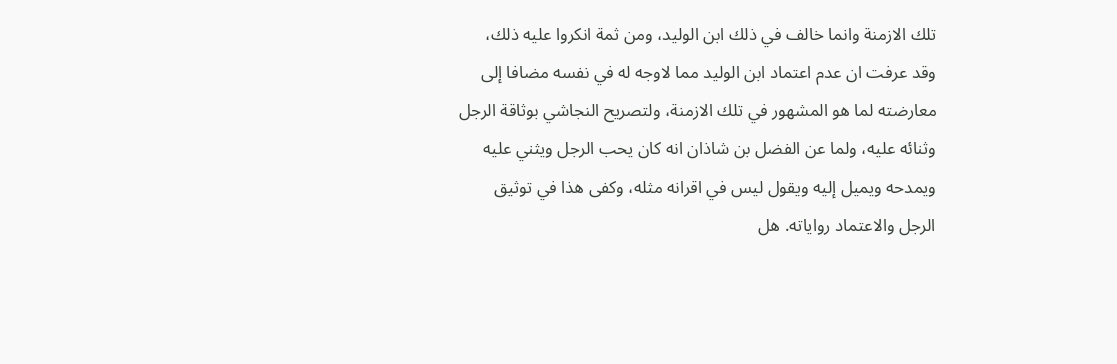تلك الازمنة وانما خالف في ذلك ابن الوليد، ومن ثمة انكروا عليه ذلك، وقد عرفت ان عدم اعتماد ابن الوليد مما لاوجه له في نفسه مضافا إلى معارضته لما هو المشهور في تلك الازمنة، ولتصريح النجاشي بوثاقة الرجل وثنائه عليه، ولما عن الفضل بن شاذان انه كان يحب الرجل ويثني عليه ويمدحه ويميل إليه ويقول ليس في اقرانه مثله، وكفى هذا في توثيق الرجل والاعتماد رواياته. هل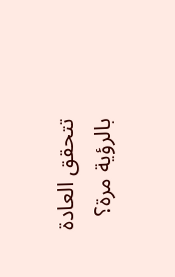تتحقق العادة بالرؤية مرة؟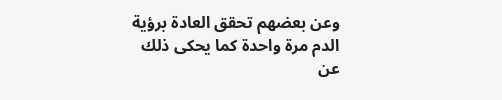وعن بعضهم تحقق العادة برؤية الدم مرة واحدة كما يحكى ذلك عن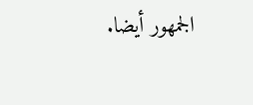الجمهور أيضا.